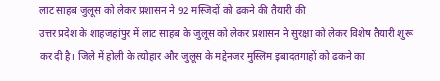लाट साहब जुलूस को लेकर प्रशासन ने 92 मस्जिदों को ढकने की तैयारी की
उत्तर प्रदेश के शाहजहांपुर में लाट साहब के जुलूस को लेकर प्रशासन ने सुरक्षा को लेकर विशेष तैयारी शुरू कर दी है। जिले में होली के त्योहार और जुलूस के मद्देनजर मुस्लिम इबादतगाहों को ढकने का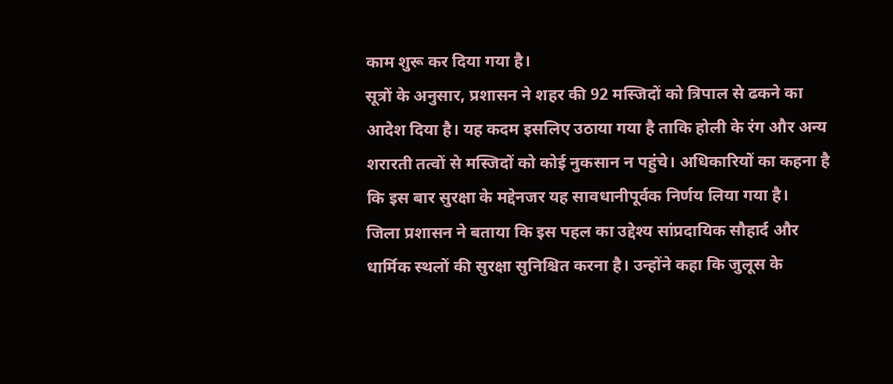काम शुरू कर दिया गया है।
सूत्रों के अनुसार, प्रशासन ने शहर की 92 मस्जिदों को त्रिपाल से ढकने का आदेश दिया है। यह कदम इसलिए उठाया गया है ताकि होली के रंग और अन्य शरारती तत्वों से मस्जिदों को कोई नुकसान न पहुंचे। अधिकारियों का कहना है कि इस बार सुरक्षा के मद्देनजर यह सावधानीपूर्वक निर्णय लिया गया है।
जिला प्रशासन ने बताया कि इस पहल का उद्देश्य सांप्रदायिक सौहार्द और धार्मिक स्थलों की सुरक्षा सुनिश्चित करना है। उन्होंने कहा कि जुलूस के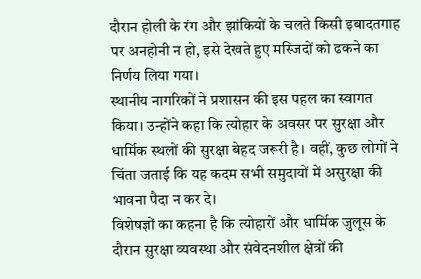दौरान होली के रंग और झांकियों के चलते किसी इबादतगाह पर अनहोनी न हो, इसे देखते हुए मस्जिदों को ढकने का निर्णय लिया गया।
स्थानीय नागरिकों ने प्रशासन की इस पहल का स्वागत किया। उन्होंने कहा कि त्योहार के अवसर पर सुरक्षा और धार्मिक स्थलों की सुरक्षा बेहद जरूरी है। वहीं, कुछ लोगों ने चिंता जताई कि यह कदम सभी समुदायों में असुरक्षा की भावना पैदा न कर दे।
विशेषज्ञों का कहना है कि त्योहारों और धार्मिक जुलूस के दौरान सुरक्षा व्यवस्था और संवेदनशील क्षेत्रों की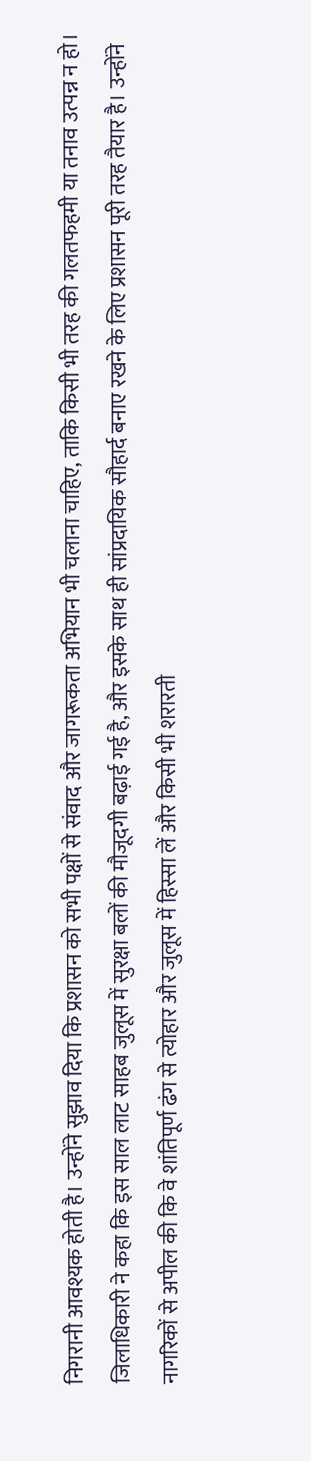निगरानी आवश्यक होती है। उन्होंने सुझाव दिया कि प्रशासन को सभी पक्षों से संवाद और जागरूकता अभियान भी चलाना चाहिए, ताकि किसी भी तरह की गलतफहमी या तनाव उत्पन्न न हो।
जिलाधिकारी ने कहा कि इस साल लाट साहब जुलूस में सुरक्षा बलों की मौजूदगी बढ़ाई गई है, और इसके साथ ही सांप्रदायिक सौहार्द बनाए रखने के लिए प्रशासन पूरी तरह तैयार है। उन्होंने नागरिकों से अपील की कि वे शांतिपूर्ण ढंग से त्योहार और जुलूस में हिस्सा लें और किसी भी शरारती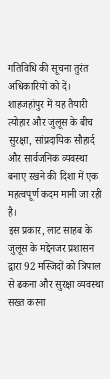गतिविधि की सूचना तुरंत अधिकारियों को दें।
शाहजहांपुर में यह तैयारी त्योहार और जुलूस के बीच सुरक्षा, सांप्रदायिक सौहार्द और सार्वजनिक व्यवस्था बनाए रखने की दिशा में एक महत्वपूर्ण कदम मानी जा रही है।
इस प्रकार, लाट साहब के जुलूस के मद्देनजर प्रशासन द्वारा 92 मस्जिदों को त्रिपाल से ढकना और सुरक्षा व्यवस्था सख्त करना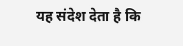यह संदेश देता है कि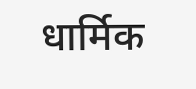धार्मिक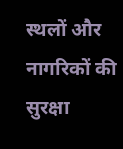स्थलों और नागरिकों की सुरक्षा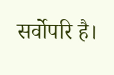सर्वोपरि है।